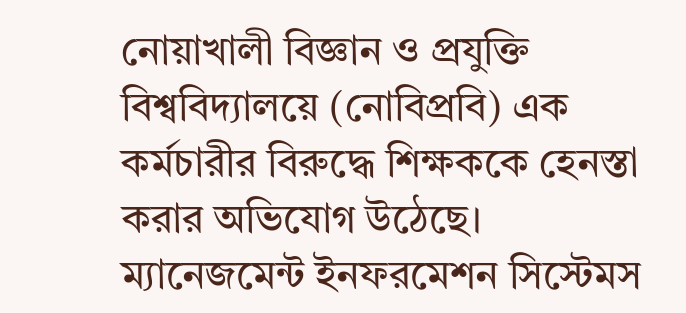নোয়াখালী বিজ্ঞান ও প্রযুক্তি বিশ্ববিদ্যালয়ে (নোবিপ্রবি) এক কর্মচারীর বিরুদ্ধে শিক্ষককে হেনস্তা করার অভিযোগ উঠেছে। ম্যানেজমেন্ট ইনফরমেশন সিস্টেমস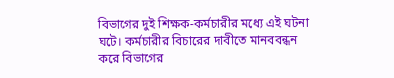বিভাগের দুই শিক্ষক-কর্মচারীর মধ্যে এই ঘটনা ঘটে। কর্মচারীর বিচারের দাবীতে মানববন্ধন করে বিভাগের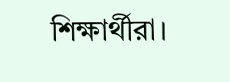শিক্ষার্থীরা।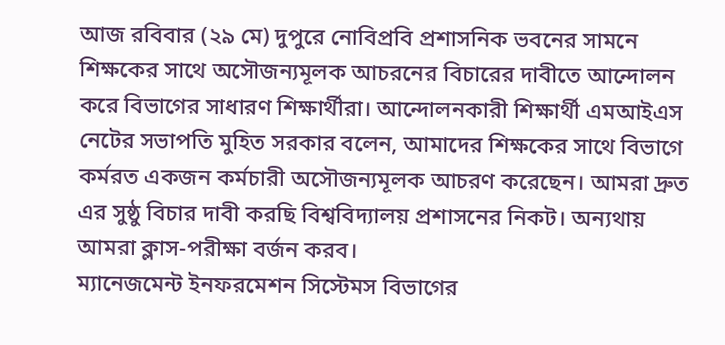আজ রবিবার (২৯ মে) দুপুরে নোবিপ্রবি প্রশাসনিক ভবনের সামনে শিক্ষকের সাথে অসৌজন্যমূলক আচরনের বিচারের দাবীতে আন্দোলন করে বিভাগের সাধারণ শিক্ষার্থীরা। আন্দোলনকারী শিক্ষার্থী এমআইএস নেটের সভাপতি মুহিত সরকার বলেন, আমাদের শিক্ষকের সাথে বিভাগে কর্মরত একজন কর্মচারী অসৌজন্যমূলক আচরণ করেছেন। আমরা দ্রুত এর সুষ্ঠু বিচার দাবী করছি বিশ্ববিদ্যালয় প্রশাসনের নিকট। অন্যথায় আমরা ক্লাস-পরীক্ষা বর্জন করব।
ম্যানেজমেন্ট ইনফরমেশন সিস্টেমস বিভাগের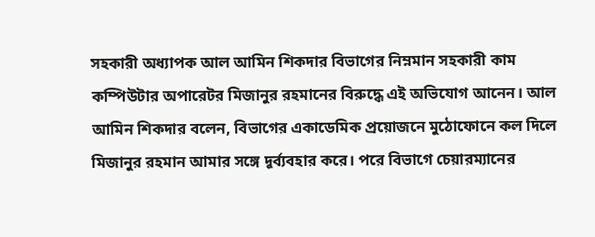সহকারী অধ্যাপক আল আমিন শিকদার বিভাগের নিম্নমান সহকারী কাম কম্পিউটার অপারেটর মিজানুর রহমানের বিরুদ্ধে এই অভিযোগ আনেন। আল আমিন শিকদার বলেন, বিভাগের একাডেমিক প্রয়োজনে মুঠোফোনে কল দিলে মিজানুর রহমান আমার সঙ্গে দূর্ব্যবহার করে। পরে বিভাগে চেয়ারম্যানের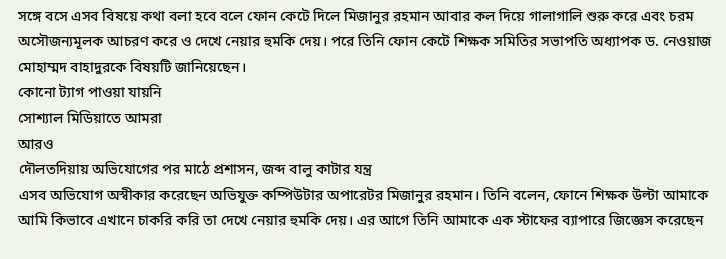সঙ্গে বসে এসব বিষয়ে কথা বলা হবে বলে ফোন কেটে দিলে মিজানুর রহমান আবার কল দিয়ে গালাগালি শুরু করে এবং চরম অসৌজন্যমূলক আচরণ করে ও দেখে নেয়ার হুমকি দেয়। পরে তিনি ফোন কেটে শিক্ষক সমিতির সভাপতি অধ্যাপক ড. নেওয়াজ মোহাম্মদ বাহাদুরকে বিষয়টি জানিয়েছেন।
কোনো ট্যাগ পাওয়া যায়নি
সোশ্যাল মিডিয়াতে আমরা
আরও
দৌলতদিয়ায় অভিযোগের পর মাঠে প্রশাসন, জব্দ বালু কাটার যন্ত্র
এসব অভিযোগ অস্বীকার করেছেন অভিযুক্ত কম্পিউটার অপারেটর মিজানুর রহমান। তিনি বলেন, ফোনে শিক্ষক উল্টা আমাকে আমি কিভাবে এখানে চাকরি করি তা দেখে নেয়ার হুমকি দেয়। এর আগে তিনি আমাকে এক স্টাফের ব্যাপারে জিজ্ঞেস করেছেন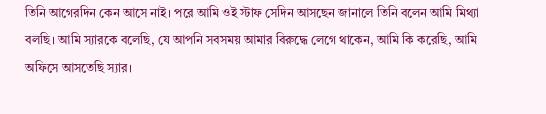তিনি আগেরদিন কেন আসে নাই। পরে আমি ওই স্টাফ সেদিন আসছেন জানালে তিনি বলেন আমি মিথ্যা বলছি। আমি স্যারকে বলেছি, যে আপনি সবসময় আমার বিরুদ্ধে লেগে থাকেন, আমি কি করেছি, আমি অফিসে আসতেছি স্যার।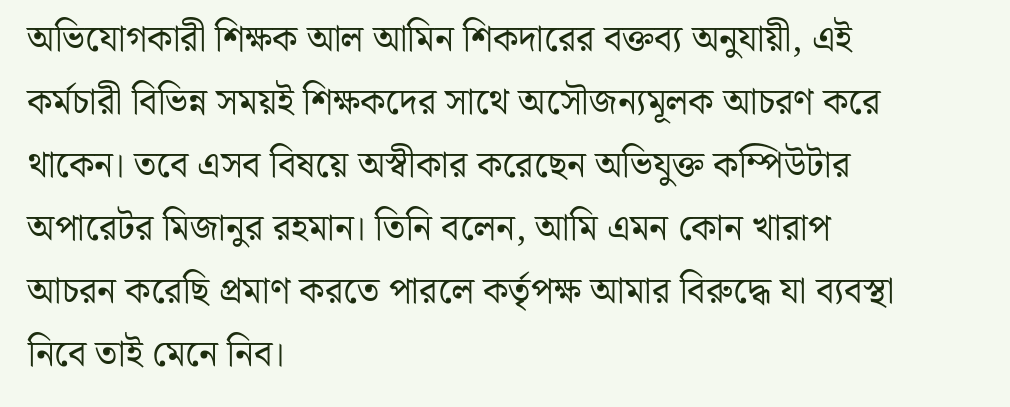অভিযোগকারী শিক্ষক আল আমিন শিকদারের বক্তব্য অনুযায়ী, এই কর্মচারী বিভিন্ন সময়ই শিক্ষকদের সাথে অসৌজন্যমূলক আচরণ করে থাকেন। তবে এসব বিষয়ে অস্বীকার করেছেন অভিযুক্ত কম্পিউটার অপারেটর মিজানুর রহমান। তিনি বলেন, আমি এমন কোন খারাপ আচরন করেছি প্রমাণ করতে পারলে কর্তৃপক্ষ আমার বিরুদ্ধে যা ব্যবস্থা নিবে তাই মেনে নিব।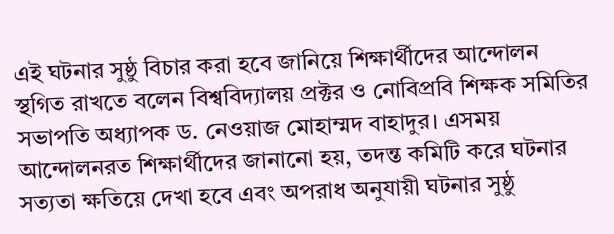এই ঘটনার সুষ্ঠু বিচার করা হবে জানিয়ে শিক্ষার্থীদের আন্দোলন স্থগিত রাখতে বলেন বিশ্ববিদ্যালয় প্রক্টর ও নোবিপ্রবি শিক্ষক সমিতির সভাপতি অধ্যাপক ড. নেওয়াজ মোহাম্মদ বাহাদুর। এসময় আন্দোলনরত শিক্ষার্থীদের জানানো হয়, তদন্ত কমিটি করে ঘটনার সত্যতা ক্ষতিয়ে দেখা হবে এবং অপরাধ অনুযায়ী ঘটনার সুষ্ঠু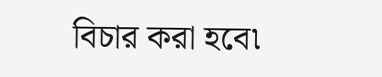বিচার করা হবে৷